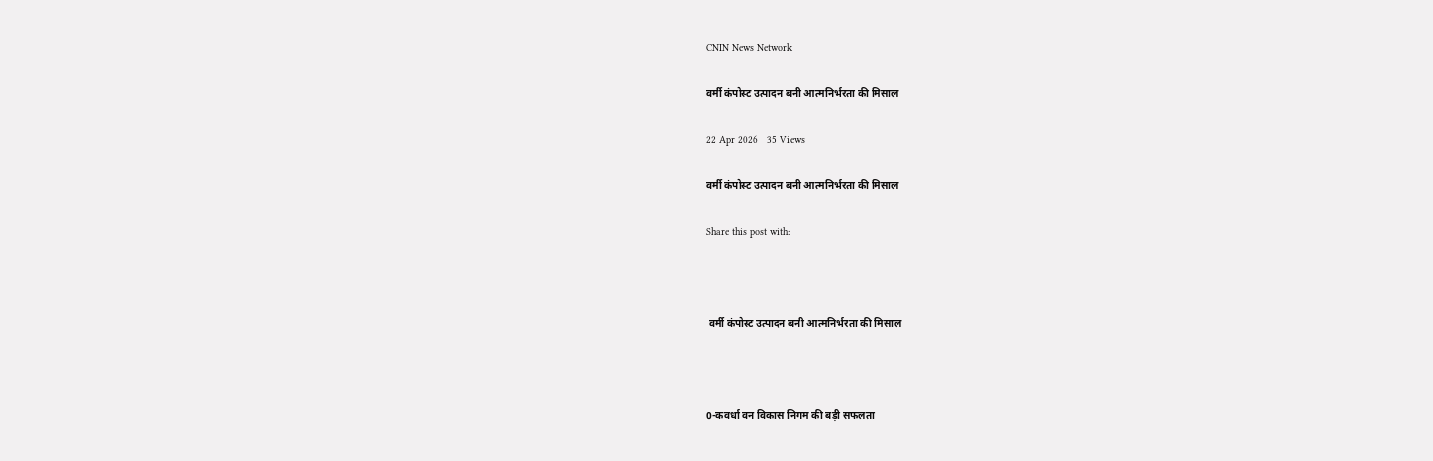CNIN News Network

वर्मी कंपोस्ट उत्पादन बनी आत्मनिर्भरता की मिसाल

22 Apr 2026   35 Views

वर्मी कंपोस्ट उत्पादन बनी आत्मनिर्भरता की मिसाल

Share this post with:



 वर्मी कंपोस्ट उत्पादन बनी आत्मनिर्भरता की मिसाल



0-कवर्धा वन विकास निगम की बड़ी सफलता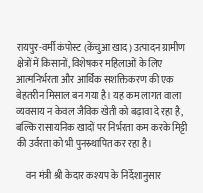रायपुर-वर्मी कंपोस्ट (केंचुआ खाद) उत्पादन ग्रामीण क्षेत्रों में किसानों, विशेषकर महिलाओं के लिए आत्मनिर्भरता और आर्थिक सशक्तिकरण की एक बेहतरीन मिसाल बन गया है। यह कम लागत वाला व्यवसाय न केवल जैविक खेती को बढ़ावा दे रहा है, बल्कि रासायनिक खादों पर निर्भरता कम करके मिट्टी की उर्वरता को भी पुनस्र्थापित कर रहा है।

     वन मंत्री श्री केदार कश्यप के निर्देशानुसार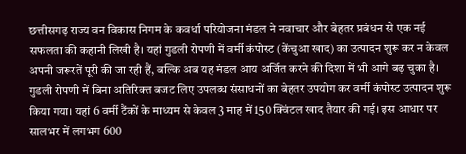छत्तीसगढ़ राज्य वन विकास निगम के कवर्धा परियोजना मंडल ने नवाचार और बेहतर प्रबंधन से एक नई सफलता की कहानी लिखी है। यहां गुडली रोपणी में वर्मी कंपोस्ट (केंचुआ खाद) का उत्पादन शुरू कर न केवल अपनी जरूरतें पूरी की जा रही हैं, बल्कि अब यह मंडल आय अर्जित करने की दिशा में भी आगे बढ़ चुका है।           गुडली रोपणी में बिना अतिरिक्त बजट लिए उपलब्ध संसाधनों का बेहतर उपयोग कर वर्मी कंपोस्ट उत्पादन शुरू किया गया। यहां 6 वर्मी टैंकों के माध्यम से केवल 3 माह में 150 क्विंटल खाद तैयार की गई। इस आधार पर सालभर में लगभग 600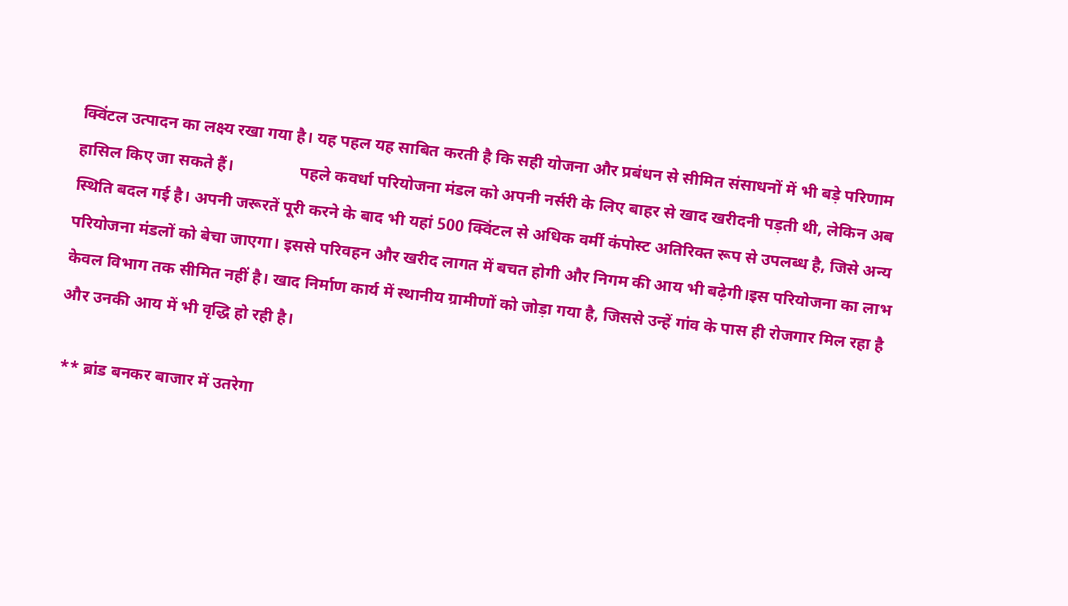क्विंटल उत्पादन का लक्ष्य रखा गया है। यह पहल यह साबित करती है कि सही योजना और प्रबंधन से सीमित संसाधनों में भी बड़े परिणाम हासिल किए जा सकते हैं।                पहले कवर्धा परियोजना मंडल को अपनी नर्सरी के लिए बाहर से खाद खरीदनी पड़ती थी, लेकिन अब स्थिति बदल गई है। अपनी जरूरतें पूरी करने के बाद भी यहां 500 क्विंटल से अधिक वर्मी कंपोस्ट अतिरिक्त रूप से उपलब्ध है, जिसे अन्य परियोजना मंडलों को बेचा जाएगा। इससे परिवहन और खरीद लागत में बचत होगी और निगम की आय भी बढ़ेगी।इस परियोजना का लाभ केवल विभाग तक सीमित नहीं है। खाद निर्माण कार्य में स्थानीय ग्रामीणों को जोड़ा गया है, जिससे उन्हें गांव के पास ही रोजगार मिल रहा है और उनकी आय में भी वृद्धि हो रही है।

 ** ब्रांड बनकर बाजार में उतरेगा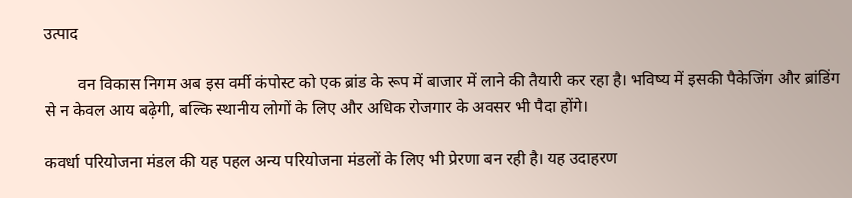उत्पाद

        वन विकास निगम अब इस वर्मी कंपोस्ट को एक ब्रांड के रूप में बाजार में लाने की तैयारी कर रहा है। भविष्य में इसकी पैकेजिंग और ब्रांडिंग से न केवल आय बढ़ेगी, बल्कि स्थानीय लोगों के लिए और अधिक रोजगार के अवसर भी पैदा होंगे।

कवर्धा परियोजना मंडल की यह पहल अन्य परियोजना मंडलों के लिए भी प्रेरणा बन रही है। यह उदाहरण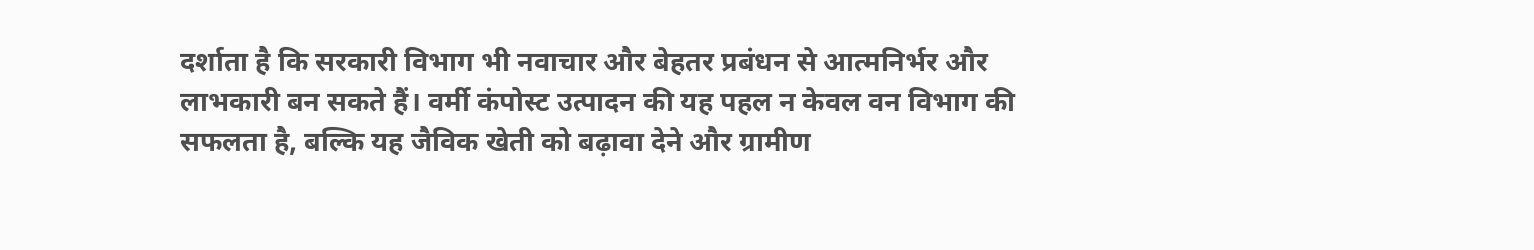दर्शाता है कि सरकारी विभाग भी नवाचार और बेहतर प्रबंधन से आत्मनिर्भर और लाभकारी बन सकते हैं। वर्मी कंपोस्ट उत्पादन की यह पहल न केवल वन विभाग की सफलता है, बल्कि यह जैविक खेती को बढ़ावा देने और ग्रामीण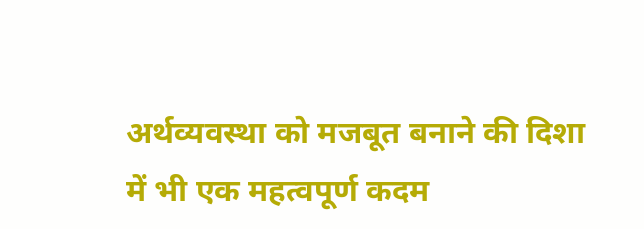अर्थव्यवस्था को मजबूत बनाने की दिशा में भी एक महत्वपूर्ण कदम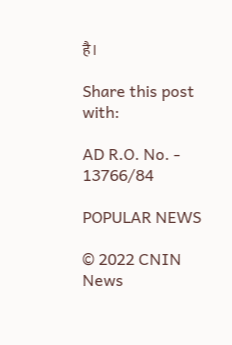है।

Share this post with:

AD R.O. No. - 13766/84

POPULAR NEWS

© 2022 CNIN News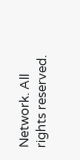Network. All rights reserved.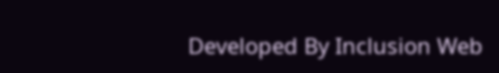Developed By Inclusion Web